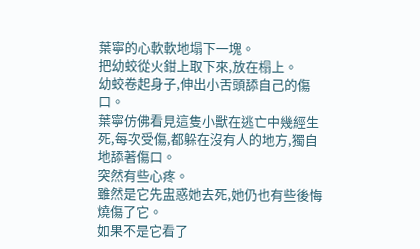葉寧的心軟軟地塌下一塊。
把幼蛟從火鉗上取下來,放在榻上。
幼蛟卷起身子,伸出小舌頭舔自己的傷口。
葉寧仿佛看見這隻小獸在逃亡中幾經生死,每次受傷,都躲在沒有人的地方,獨自地舔著傷口。
突然有些心疼。
雖然是它先盅惑她去死,她仍也有些後悔燒傷了它。
如果不是它看了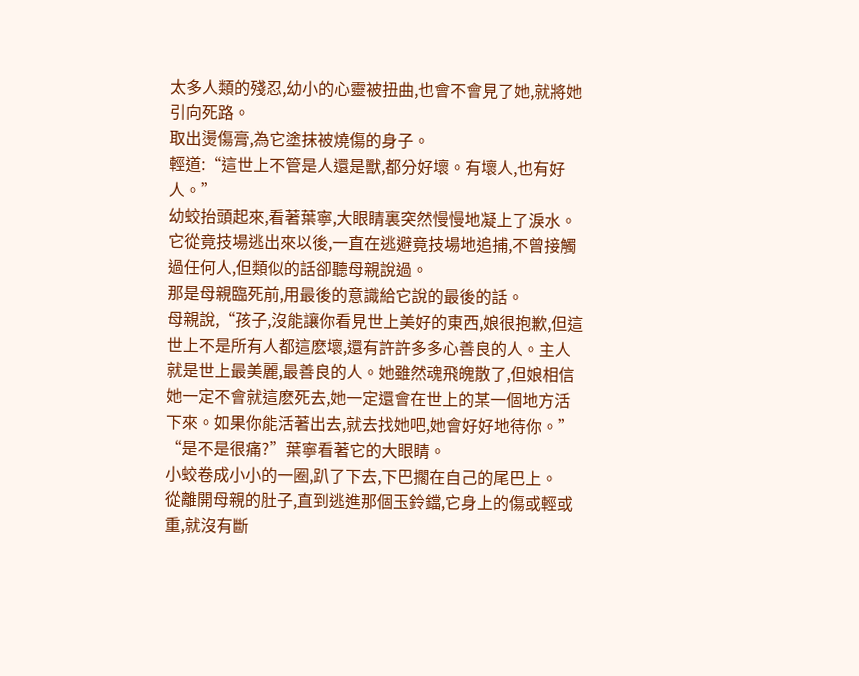太多人類的殘忍,幼小的心靈被扭曲,也會不會見了她,就將她引向死路。
取出燙傷膏,為它塗抹被燒傷的身子。
輕道:“這世上不管是人還是獸,都分好壞。有壞人,也有好人。”
幼蛟抬頭起來,看著葉寧,大眼睛裏突然慢慢地凝上了淚水。
它從竟技場逃出來以後,一直在逃避竟技場地追捕,不曾接觸過任何人,但類似的話卻聽母親說過。
那是母親臨死前,用最後的意識給它說的最後的話。
母親說,“孩子,沒能讓你看見世上美好的東西,娘很抱歉,但這世上不是所有人都這麽壞,還有許許多多心善良的人。主人就是世上最美麗,最善良的人。她雖然魂飛魄散了,但娘相信她一定不會就這麽死去,她一定還會在世上的某一個地方活下來。如果你能活著出去,就去找她吧,她會好好地待你。”
“是不是很痛?”葉寧看著它的大眼睛。
小蛟卷成小小的一圈,趴了下去,下巴擱在自己的尾巴上。
從離開母親的肚子,直到逃進那個玉鈴鐺,它身上的傷或輕或重,就沒有斷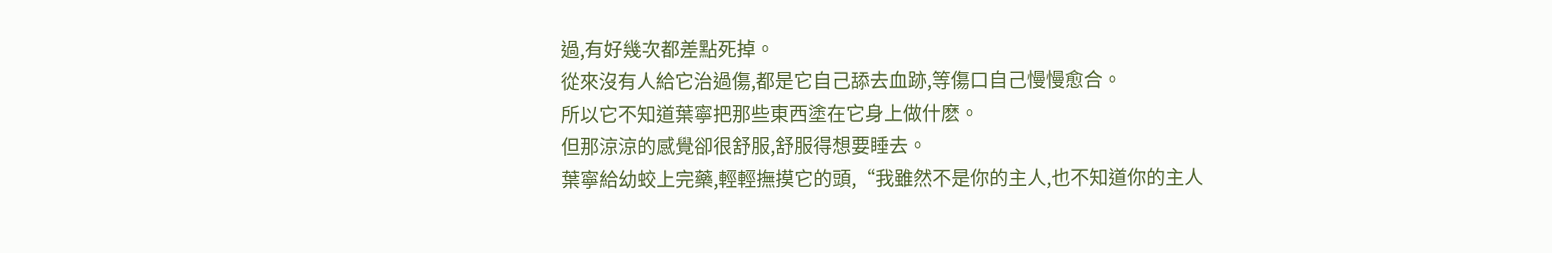過,有好幾次都差點死掉。
從來沒有人給它治過傷,都是它自己舔去血跡,等傷口自己慢慢愈合。
所以它不知道葉寧把那些東西塗在它身上做什麽。
但那涼涼的感覺卻很舒服,舒服得想要睡去。
葉寧給幼蛟上完藥,輕輕撫摸它的頭,“我雖然不是你的主人,也不知道你的主人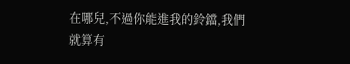在哪兒,不過你能進我的鈴鐺,我們就算有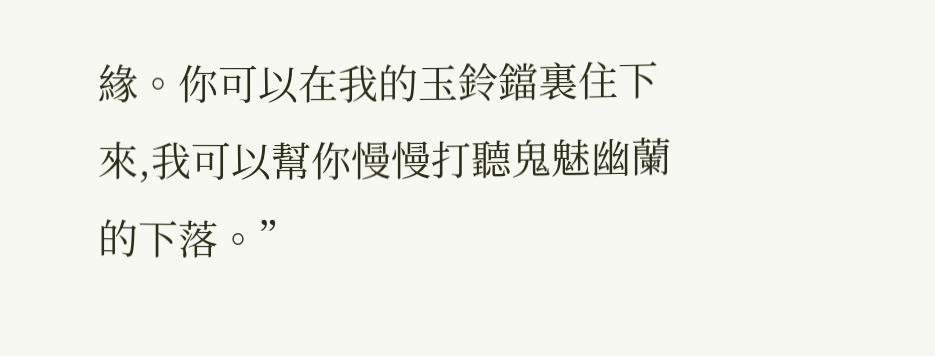緣。你可以在我的玉鈴鐺裏住下來,我可以幫你慢慢打聽鬼魅幽蘭的下落。”